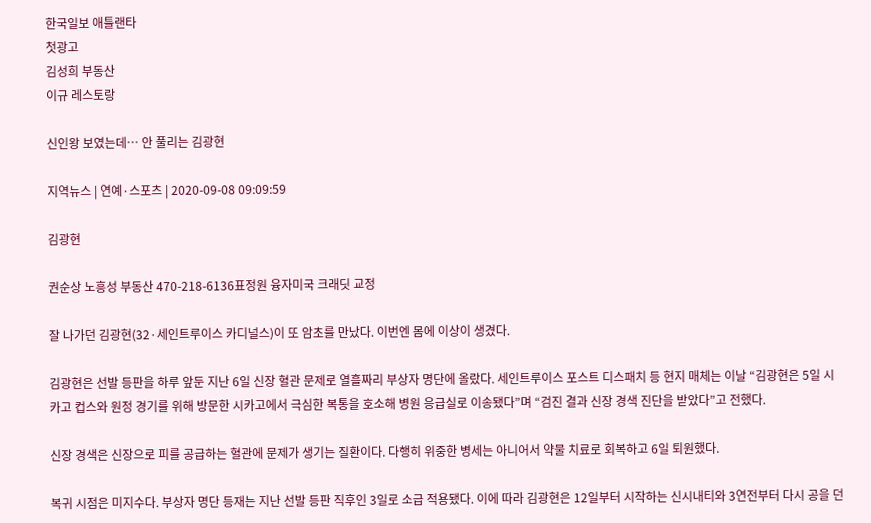한국일보 애틀랜타
첫광고
김성희 부동산
이규 레스토랑

신인왕 보였는데… 안 풀리는 김광현

지역뉴스 | 연예·스포츠 | 2020-09-08 09:09:59

김광현

권순상 노흥성 부동산 470-218-6136표정원 융자미국 크래딧 교정

잘 나가던 김광현(32·세인트루이스 카디널스)이 또 암초를 만났다. 이번엔 몸에 이상이 생겼다.

김광현은 선발 등판을 하루 앞둔 지난 6일 신장 혈관 문제로 열흘짜리 부상자 명단에 올랐다. 세인트루이스 포스트 디스패치 등 현지 매체는 이날 “김광현은 5일 시카고 컵스와 원정 경기를 위해 방문한 시카고에서 극심한 복통을 호소해 병원 응급실로 이송됐다”며 “검진 결과 신장 경색 진단을 받았다”고 전했다.

신장 경색은 신장으로 피를 공급하는 혈관에 문제가 생기는 질환이다. 다행히 위중한 병세는 아니어서 약물 치료로 회복하고 6일 퇴원했다.

복귀 시점은 미지수다. 부상자 명단 등재는 지난 선발 등판 직후인 3일로 소급 적용됐다. 이에 따라 김광현은 12일부터 시작하는 신시내티와 3연전부터 다시 공을 던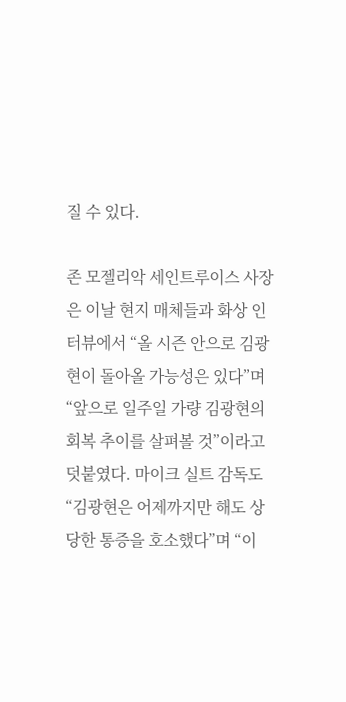질 수 있다.

존 모젤리악 세인트루이스 사장은 이날 현지 매체들과 화상 인터뷰에서 “올 시즌 안으로 김광현이 돌아올 가능성은 있다”며 “앞으로 일주일 가량 김광현의 회복 추이를 살펴볼 것”이라고 덧붙였다. 마이크 실트 감독도 “김광현은 어제까지만 해도 상당한 통증을 호소했다”며 “이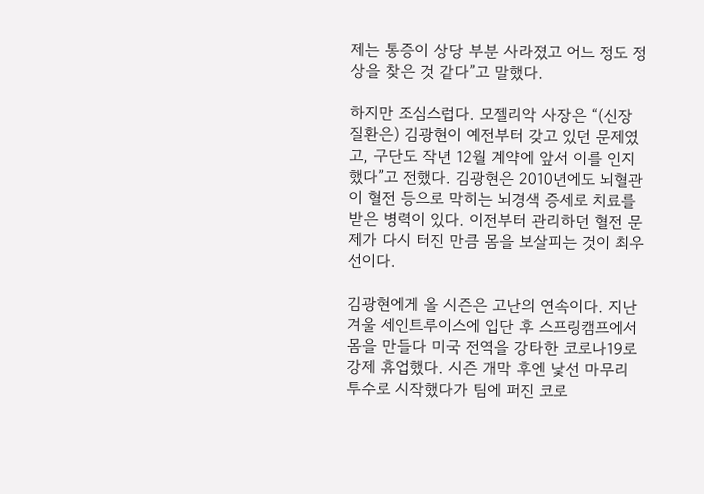제는 통증이 상당 부분 사라졌고 어느 정도 정상을 찾은 것 같다”고 말했다.

하지만 조심스럽다. 모젤리악 사장은 “(신장 질환은) 김광현이 예전부터 갖고 있던 문제였고, 구단도 작년 12월 계약에 앞서 이를 인지했다”고 전했다. 김광현은 2010년에도 뇌혈관이 혈전 등으로 막히는 뇌경색 증세로 치료를 받은 병력이 있다. 이전부터 관리하던 혈전 문제가 다시 터진 만큼 몸을 보살피는 것이 최우선이다.

김광현에게 올 시즌은 고난의 연속이다. 지난 겨울 세인트루이스에 입단 후 스프링캠프에서 몸을 만들다 미국 전역을 강타한 코로나19로 강제 휴업했다. 시즌 개막 후엔 낯선 마무리 투수로 시작했다가 팀에 퍼진 코로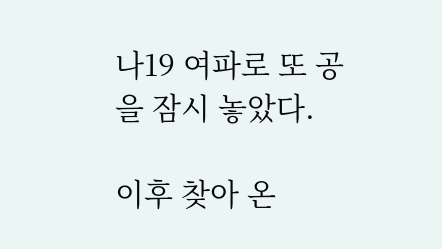나19 여파로 또 공을 잠시 놓았다.

이후 찾아 온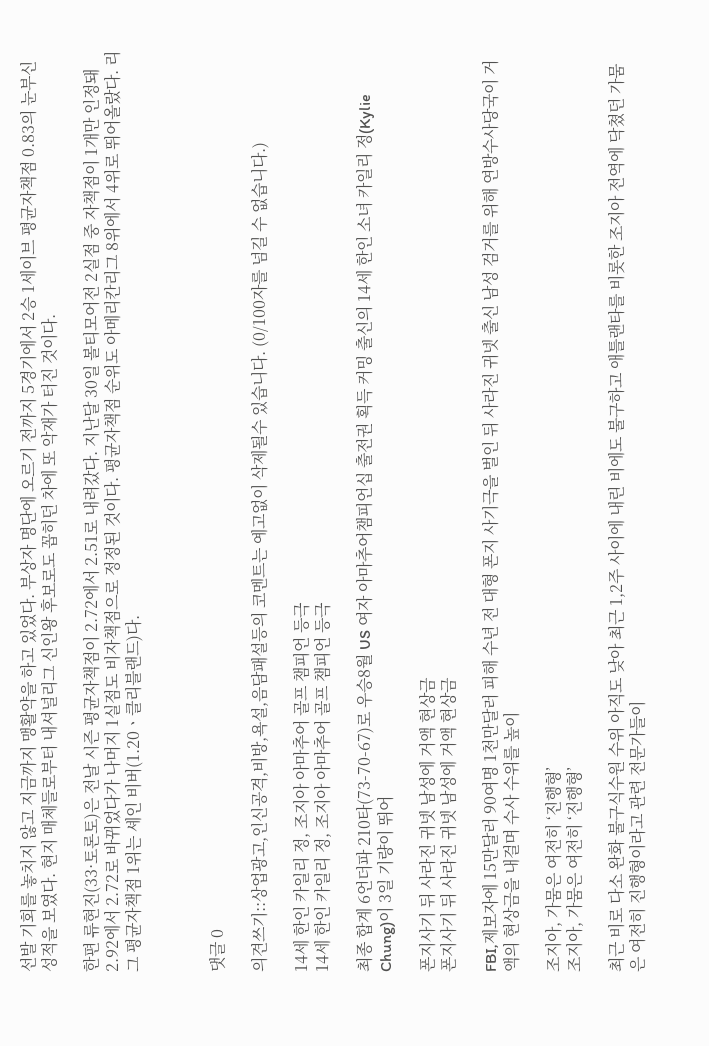선발 기회를 놓치지 않고 지금까지 맹활약을 하고 있었다. 부상자 명단에 오르기 전까지 5경기에서 2승 1세이브 평균자책점 0.83의 눈부신 성적을 보였다. 현지 매체들로부터 내셔널리그 신인왕 후보로도 꼽히던 차에 또 악재가 터진 것이다.

한편 류현진(33·토론토)은 전날 시즌 평균자책점이 2.72에서 2.51로 내려갔다. 지난달 30일 볼티모어전 2실점 중 자책점이 1개만 인정돼 2.92에서 2.72로 바뀌었다가 나머지 1실점도 비자책점으로 정정된 것이다. 평균자책점 순위도 아메리칸리그 8위에서 4위로 뛰어올랐다. 리그 평균자책점 1위는 셰인 비버(1.20ㆍ클리블랜드)다.



댓글 0

의견쓰기::상업광고,인신공격,비방,욕설,음담패설등의 코멘트는 예고없이 삭제될수 있습니다. (0/100자를 넘길 수 없습니다.)

14세 한인 카일리 정, 조지아 아마추어 골프 챔피언 등극
14세 한인 카일리 정, 조지아 아마추어 골프 챔피언 등극

최종 합계 6언더파 210타(73-70-67)로 우승8월 US 여자 아마추어챔피언십 출전권 획득 커밍 출신의 14세 한인 소녀 카일리 정(Kylie Chung)이 3일 기량이 뛰어

폰지사기 뒤 사라진 귀넷 남성에 거액 현상금
폰지사기 뒤 사라진 귀넷 남성에 거액 현상금

FBI,제보자에 15만달러 90여명 1천만달러 피해 수년 전 대형 폰지 사기극을 벌인 뒤 사라진 귀넷 출신 남성 검거를 위해 연방수사당국이 거액의 현상금을 내걸며 수사 수위를 높이

조지아, 가뭄은 여전히 ‘진행형’
조지아, 가뭄은 여전히 ‘진행형’

최근 비로 다소 완화 불구식수원 수위 아직도 낮아 최근 1,2주 사이에 내린 비에도 불구하고 애틀랜타를 비롯한 조지아 전역에 닥쳤던 가뭄은 여전히 진행형이라고 관련 전문가들이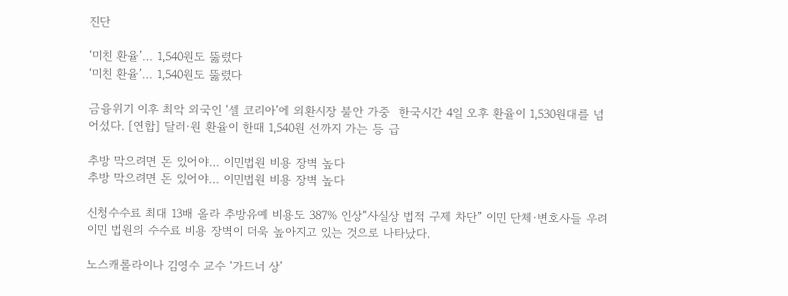진단

‘미친 환율’… 1,540원도 뚫렸다
‘미친 환율’… 1,540원도 뚫렸다

금융위기 이후 최악 외국인 ‘셀 코리아’에 외환시장 불안 가중  한국시간 4일 오후 환율이 1,530원대를 넘어섰다. [연합] 달러·원 환율이 한때 1,540원 선까지 가는 등 급

추방 막으려면 돈 있어야… 이민법원 비용 장벽 높다
추방 막으려면 돈 있어야… 이민법원 비용 장벽 높다

신청수수료 최대 13배 올라 추방유예 비용도 387% 인상“사실상 법적 구제 차단” 이민 단체·변호사들 우려  이민 법원의 수수료 비용 장벽이 더욱 높아지고 있는 것으로 나타났다.

노스캐롤라이나 김영수 교수 ‘가드너 상’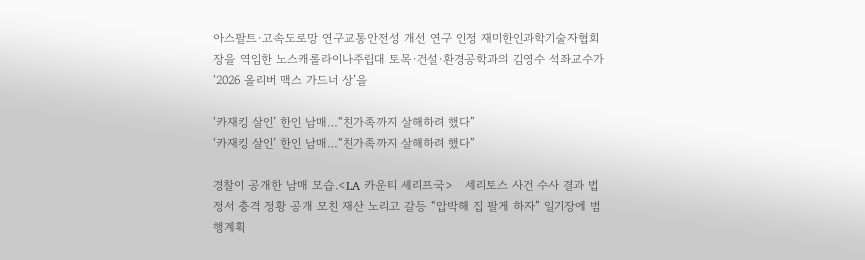아스팔트·고속도로망 연구교통안전성 개선 연구 인정 재미한인과학기술자협회장을 역임한 노스캐롤라이나주립대 토목·건설·환경공학과의 김영수 석좌교수가 ‘2026 올리버 맥스 가드너 상’을

‘카재킹 살인’ 한인 남매…“친가족까지 살해하려 했다”
‘카재킹 살인’ 한인 남매…“친가족까지 살해하려 했다”

경찰이 공개한 남매 모습.<LA 카운티 셰리프국>   세리토스 사건 수사 결과 법정서 충격 정황 공개 모친 재산 노리고 갈등 “압박해 집 팔게 하자” 일기장에 범행계획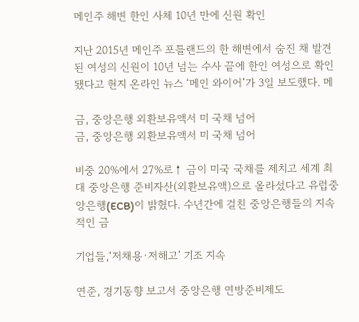메인주 해변 한인 사체 10년 만에 신원 확인

지난 2015년 메인주 포틀랜드의 한 해변에서 숨진 채 발견된 여성의 신원이 10년 넘는 수사 끝에 한인 여성으로 확인됐다고 현지 온라인 뉴스 ‘메인 와이어’가 3일 보도했다. 메

금, 중앙은행 외환보유액서 미 국채 넘어
금, 중앙은행 외환보유액서 미 국채 넘어

비중 20%에서 27%로↑ 금이 미국 국채를 제치고 세계 최대 중앙은행 준비자산(외환보유액)으로 올라섰다고 유럽중앙은행(ECB)이 밝혔다. 수년간에 걸친 중앙은행들의 지속적인 금

기업들,‘저채용·저해고’ 기조 지속

연준, 경기동향 보고서 중앙은행 연방준비제도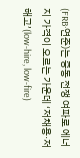(FRB·연준)는 중동 전쟁 여파로 에너지 가격이 오르는 가운데 ‘저채용·저해고’(low-hire, low-fire)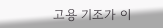고용 기조가 이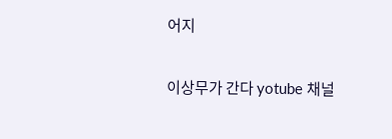어지

이상무가 간다 yotube 채널